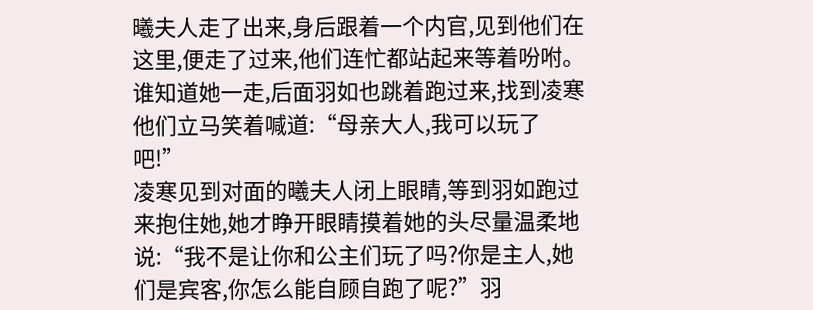曦夫人走了出来,身后跟着一个内官,见到他们在这里,便走了过来,他们连忙都站起来等着吩咐。谁知道她一走,后面羽如也跳着跑过来,找到凌寒他们立马笑着喊道:“母亲大人,我可以玩了吧!”
凌寒见到对面的曦夫人闭上眼睛,等到羽如跑过来抱住她,她才睁开眼睛摸着她的头尽量温柔地说:“我不是让你和公主们玩了吗?你是主人,她们是宾客,你怎么能自顾自跑了呢?”羽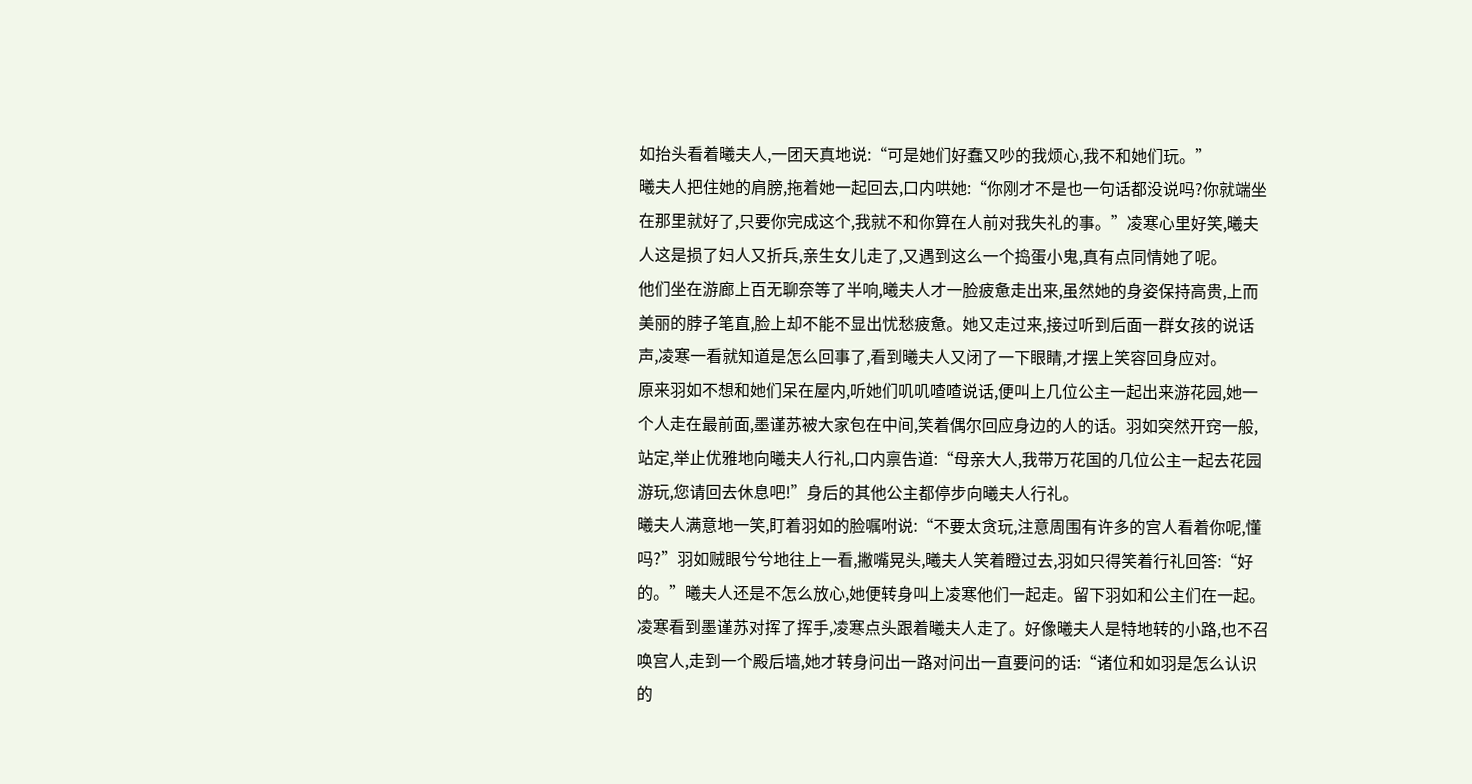如抬头看着曦夫人,一团天真地说:“可是她们好蠢又吵的我烦心,我不和她们玩。”
曦夫人把住她的肩膀,拖着她一起回去,口内哄她:“你刚才不是也一句话都没说吗?你就端坐在那里就好了,只要你完成这个,我就不和你算在人前对我失礼的事。”凌寒心里好笑,曦夫人这是损了妇人又折兵,亲生女儿走了,又遇到这么一个捣蛋小鬼,真有点同情她了呢。
他们坐在游廊上百无聊奈等了半响,曦夫人才一脸疲惫走出来,虽然她的身姿保持高贵,上而美丽的脖子笔直,脸上却不能不显出忧愁疲惫。她又走过来,接过听到后面一群女孩的说话声,凌寒一看就知道是怎么回事了,看到曦夫人又闭了一下眼睛,才摆上笑容回身应对。
原来羽如不想和她们呆在屋内,听她们叽叽喳喳说话,便叫上几位公主一起出来游花园,她一个人走在最前面,墨谨苏被大家包在中间,笑着偶尔回应身边的人的话。羽如突然开窍一般,站定,举止优雅地向曦夫人行礼,口内禀告道:“母亲大人,我带万花国的几位公主一起去花园游玩,您请回去休息吧!”身后的其他公主都停步向曦夫人行礼。
曦夫人满意地一笑,盯着羽如的脸嘱咐说:“不要太贪玩,注意周围有许多的宫人看着你呢,懂吗?”羽如贼眼兮兮地往上一看,撇嘴晃头,曦夫人笑着瞪过去,羽如只得笑着行礼回答:“好的。”曦夫人还是不怎么放心,她便转身叫上凌寒他们一起走。留下羽如和公主们在一起。
凌寒看到墨谨苏对挥了挥手,凌寒点头跟着曦夫人走了。好像曦夫人是特地转的小路,也不召唤宫人,走到一个殿后墙,她才转身问出一路对问出一直要问的话:“诸位和如羽是怎么认识的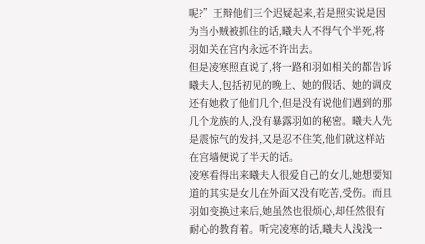呢?”王辩他们三个迟疑起来,若是照实说是因为当小贼被抓住的话,曦夫人不得气个半死,将羽如关在宫内永远不许出去。
但是凌寒照直说了,将一路和羽如相关的都告诉曦夫人,包括初见的晚上、她的假话、她的调皮还有她救了他们几个,但是没有说他们遇到的那几个龙族的人,没有暴露羽如的秘密。曦夫人先是震惊气的发抖,又是忍不住笑,他们就这样站在宫墙便说了半天的话。
凌寒看得出来曦夫人很爱自己的女儿,她想要知道的其实是女儿在外面又没有吃苦,受伤。而且羽如变换过来后,她虽然也很烦心,却任然很有耐心的教育着。听完凌寒的话,曦夫人浅浅一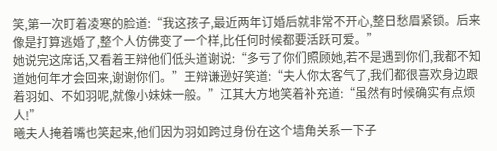笑,第一次盯着凌寒的脸道:“我这孩子,最近两年订婚后就非常不开心,整日愁眉紧锁。后来像是打算逃婚了,整个人仿佛变了一个样,比任何时候都要活跃可爱。”
她说完这席话,又看着王辩他们低头道谢说:“多亏了你们照顾她,若不是遇到你们,我都不知道她何年才会回来,谢谢你们。”王辩谦逊好笑道:“夫人你太客气了,我们都很喜欢身边跟着羽如、不如羽呢,就像小妹妹一般。”江其大方地笑着补充道:“虽然有时候确实有点烦人!”
曦夫人掩着嘴也笑起来,他们因为羽如跨过身份在这个墙角关系一下子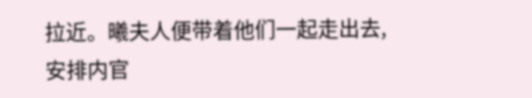拉近。曦夫人便带着他们一起走出去,安排内官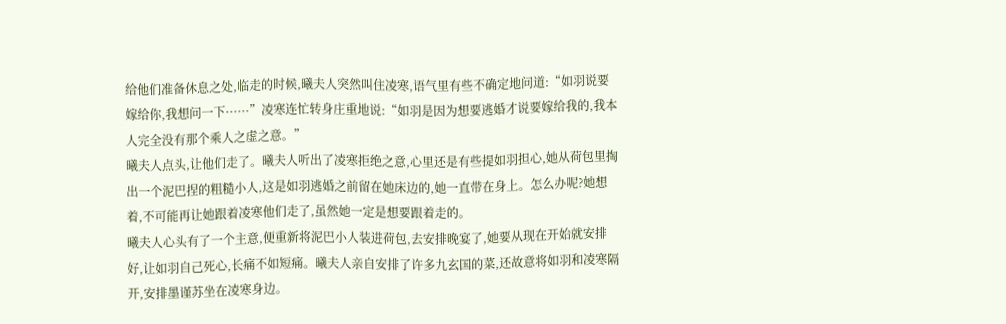给他们准备休息之处,临走的时候,曦夫人突然叫住凌寒,语气里有些不确定地问道:“如羽说要嫁给你,我想问一下······”凌寒连忙转身庄重地说:“如羽是因为想要逃婚才说要嫁给我的,我本人完全没有那个乘人之虚之意。”
曦夫人点头,让他们走了。曦夫人听出了凌寒拒绝之意,心里还是有些提如羽担心,她从荷包里掏出一个泥巴捏的粗糙小人,这是如羽逃婚之前留在她床边的,她一直带在身上。怎么办呢?她想着,不可能再让她跟着凌寒他们走了,虽然她一定是想要跟着走的。
曦夫人心头有了一个主意,便重新将泥巴小人装进荷包,去安排晚宴了,她要从现在开始就安排好,让如羽自己死心,长痛不如短痛。曦夫人亲自安排了许多九玄国的菜,还故意将如羽和凌寒隔开,安排墨谨苏坐在凌寒身边。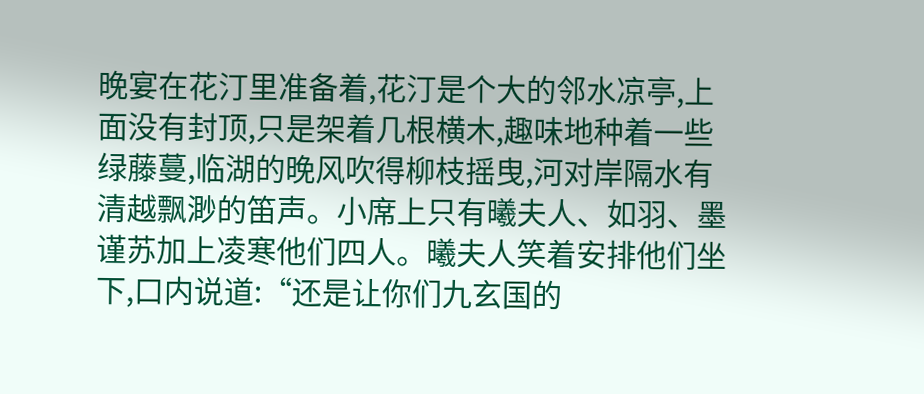晚宴在花汀里准备着,花汀是个大的邻水凉亭,上面没有封顶,只是架着几根横木,趣味地种着一些绿藤蔓,临湖的晚风吹得柳枝摇曳,河对岸隔水有清越飘渺的笛声。小席上只有曦夫人、如羽、墨谨苏加上凌寒他们四人。曦夫人笑着安排他们坐下,口内说道:“还是让你们九玄国的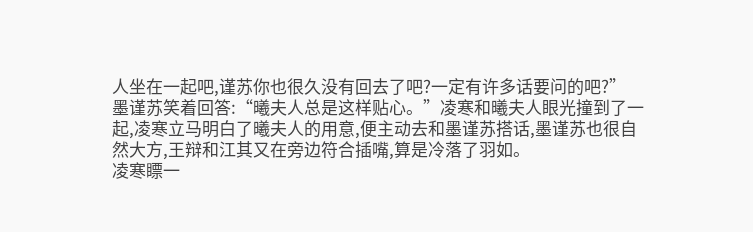人坐在一起吧,谨苏你也很久没有回去了吧?一定有许多话要问的吧?”
墨谨苏笑着回答:“曦夫人总是这样贴心。”凌寒和曦夫人眼光撞到了一起,凌寒立马明白了曦夫人的用意,便主动去和墨谨苏搭话,墨谨苏也很自然大方,王辩和江其又在旁边符合插嘴,算是冷落了羽如。
凌寒瞟一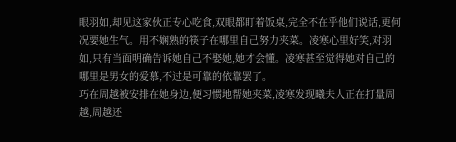眼羽如,却见这家伙正专心吃食,双眼都盯着饭桌,完全不在乎他们说话,更何况要她生气。用不娴熟的筷子在哪里自己努力夹菜。凌寒心里好笑,对羽如,只有当面明确告诉她自己不娶她,她才会懂。凌寒甚至觉得她对自己的哪里是男女的爱慕,不过是可靠的依靠罢了。
巧在周越被安排在她身边,便习惯地帮她夹菜,凌寒发现曦夫人正在打量周越,周越还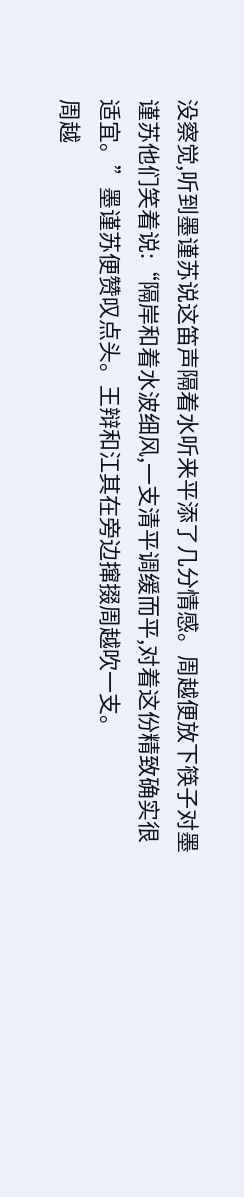没察觉,听到墨谨苏说这笛声隔着水听来平添了几分情感。周越便放下筷子对墨谨苏他们笑着说:“隔岸和着水波细风,一支清平调缓而平,对着这份精致确实很适宜。”墨谨苏便赞叹点头。王辩和江其在旁边撺掇周越吹一支。
周越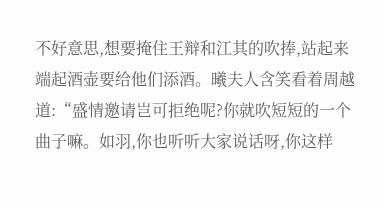不好意思,想要掩住王辩和江其的吹捧,站起来端起酒壶要给他们添酒。曦夫人含笑看着周越道:“盛情邀请岂可拒绝呢?你就吹短短的一个曲子嘛。如羽,你也听听大家说话呀,你这样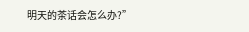明天的茶话会怎么办?”